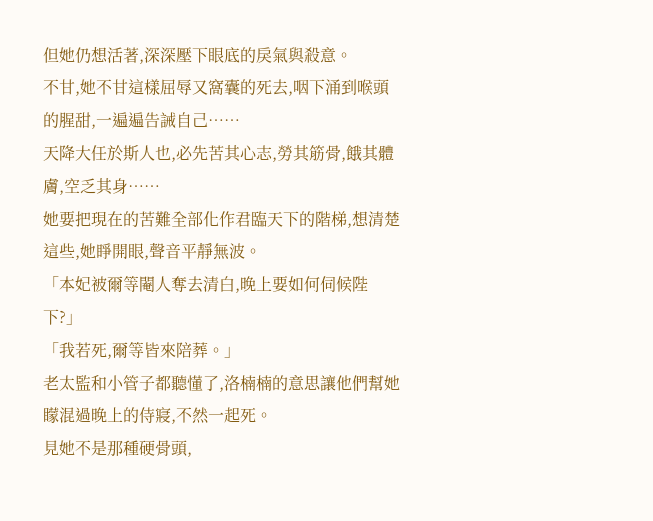但她仍想活著,深深壓下眼底的戾氣與殺意。
不甘,她不甘這樣屈辱又窩囊的死去,咽下涌到喉頭的腥甜,一遍遍告誡自己……
天降大任於斯人也,必先苦其心志,勞其筋骨,餓其體膚,空乏其身……
她要把現在的苦難全部化作君臨天下的階梯,想清楚這些,她睜開眼,聲音平靜無波。
「本妃被爾等閹人奪去清白,晚上要如何伺候陛下?」
「我若死,爾等皆來陪葬。」
老太監和小管子都聽懂了,洛楠楠的意思讓他們幫她矇混過晚上的侍寢,不然一起死。
見她不是那種硬骨頭,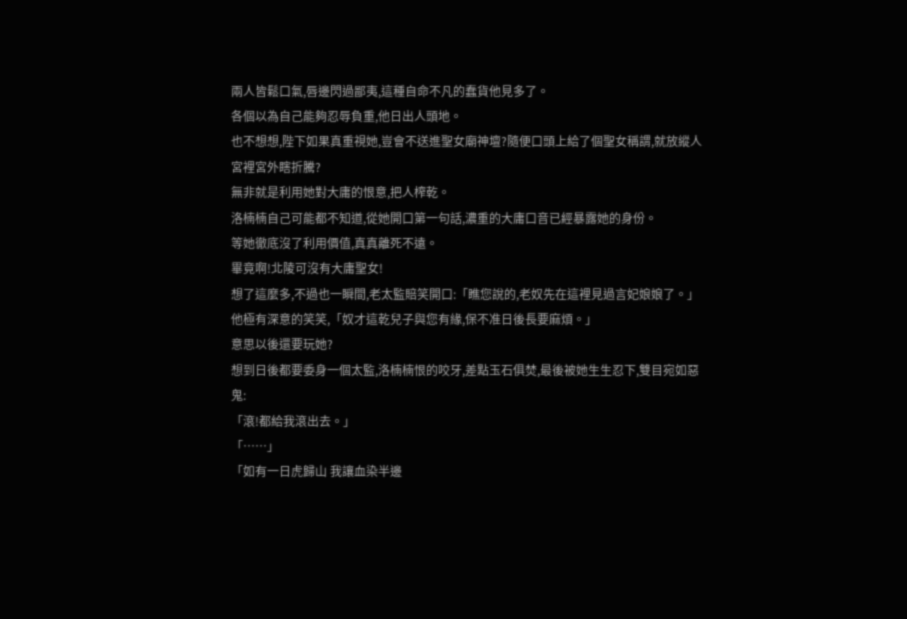兩人皆鬆口氣,唇邊閃過鄙夷,這種自命不凡的蠢貨他見多了。
各個以為自己能夠忍辱負重,他日出人頭地。
也不想想,陛下如果真重視她,豈會不送進聖女廟神壇?隨便口頭上給了個聖女稱謂,就放縱人宮裡宮外瞎折騰?
無非就是利用她對大庸的恨意,把人榨乾。
洛楠楠自己可能都不知道,從她開口第一句話,濃重的大庸口音已經暴露她的身份。
等她徹底沒了利用價值,真真離死不遠。
畢竟啊!北陵可沒有大庸聖女!
想了這麼多,不過也一瞬間,老太監賠笑開口:「瞧您說的,老奴先在這裡見過言妃娘娘了。」
他極有深意的笑笑,「奴才這乾兒子與您有緣,保不准日後長要麻煩。」
意思以後還要玩她?
想到日後都要委身一個太監,洛楠楠恨的咬牙,差點玉石俱焚,最後被她生生忍下,雙目宛如惡鬼:
「滾!都給我滾出去。」
「……」
「如有一日虎歸山 我讓血染半邊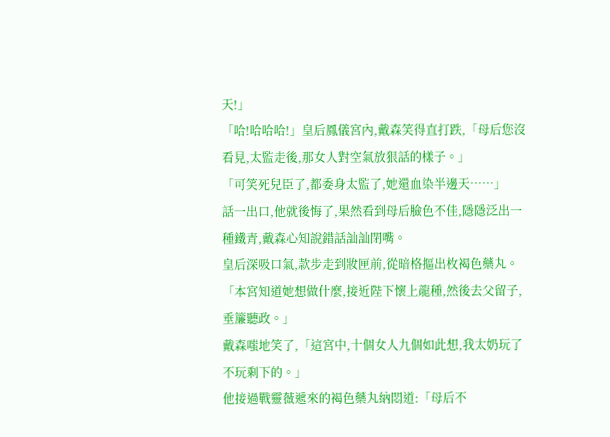天!」
「哈!哈哈哈!」皇后鳳儀宮內,戴森笑得直打跌,「母后您沒看見,太監走後,那女人對空氣放狠話的樣子。」
「可笑死兒臣了,都委身太監了,她還血染半邊天……」
話一出口,他就後悔了,果然看到母后臉色不佳,隱隱泛出一種鐵青,戴森心知說錯話訕訕閉嘴。
皇后深吸口氣,款步走到妝匣前,從暗格摳出枚褐色藥丸。
「本宮知道她想做什麼,接近陛下懷上龍種,然後去父留子,垂簾聽政。」
戴森嗤地笑了,「這宮中,十個女人九個如此想,我太奶玩了不玩剩下的。」
他接過戰靈薇遞來的褐色藥丸納悶道:「母后不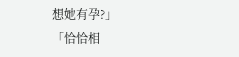想她有孕?」
「恰恰相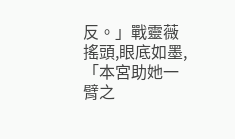反。」戰靈薇搖頭,眼底如墨,「本宮助她一臂之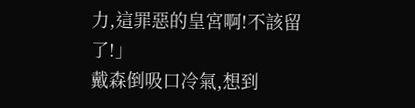力,這罪惡的皇宮啊!不該留了!」
戴森倒吸口冷氣,想到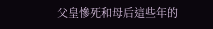父皇慘死和母后這些年的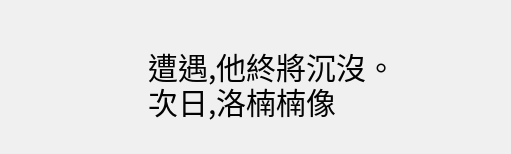遭遇,他終將沉沒。
次日,洛楠楠像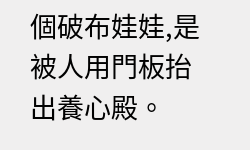個破布娃娃,是被人用門板抬出養心殿。